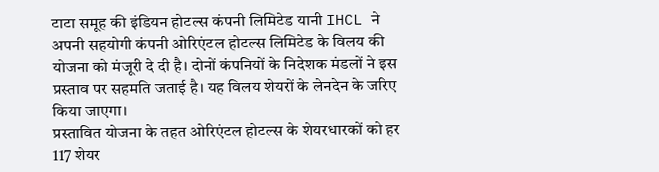टाटा समूह की इंडियन होटल्स कंपनी लिमिटेड यानी IHCL ने अपनी सहयोगी कंपनी ओरिएंटल होटल्स लिमिटेड के विलय की योजना को मंजूरी दे दी है। दोनों कंपनियों के निदेशक मंडलों ने इस प्रस्ताव पर सहमति जताई है। यह विलय शेयरों के लेनदेन के जरिए किया जाएगा।
प्रस्तावित योजना के तहत ओरिएंटल होटल्स के शेयरधारकों को हर 117 शेयर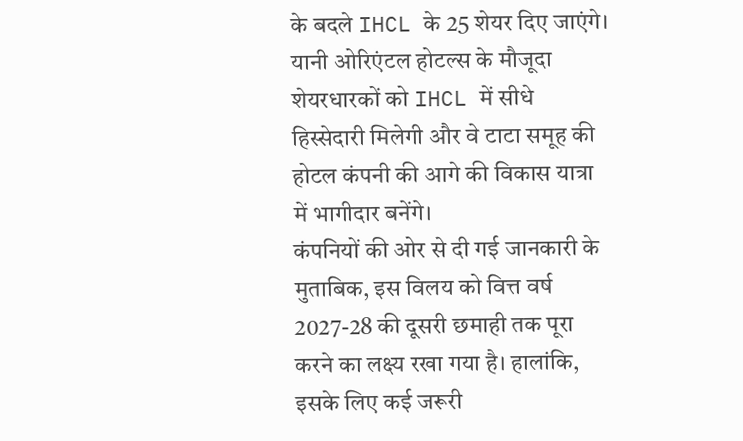के बदले IHCL के 25 शेयर दिए जाएंगे। यानी ओरिएंटल होटल्स के मौजूदा शेयरधारकों को IHCL में सीधे हिस्सेदारी मिलेगी और वे टाटा समूह की होटल कंपनी की आगे की विकास यात्रा में भागीदार बनेंगे।
कंपनियों की ओर से दी गई जानकारी के मुताबिक, इस विलय को वित्त वर्ष 2027-28 की दूसरी छमाही तक पूरा करने का लक्ष्य रखा गया है। हालांकि, इसके लिए कई जरूरी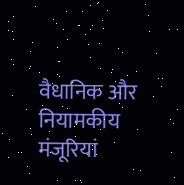वैधानिक और नियामकीय मंजूरियां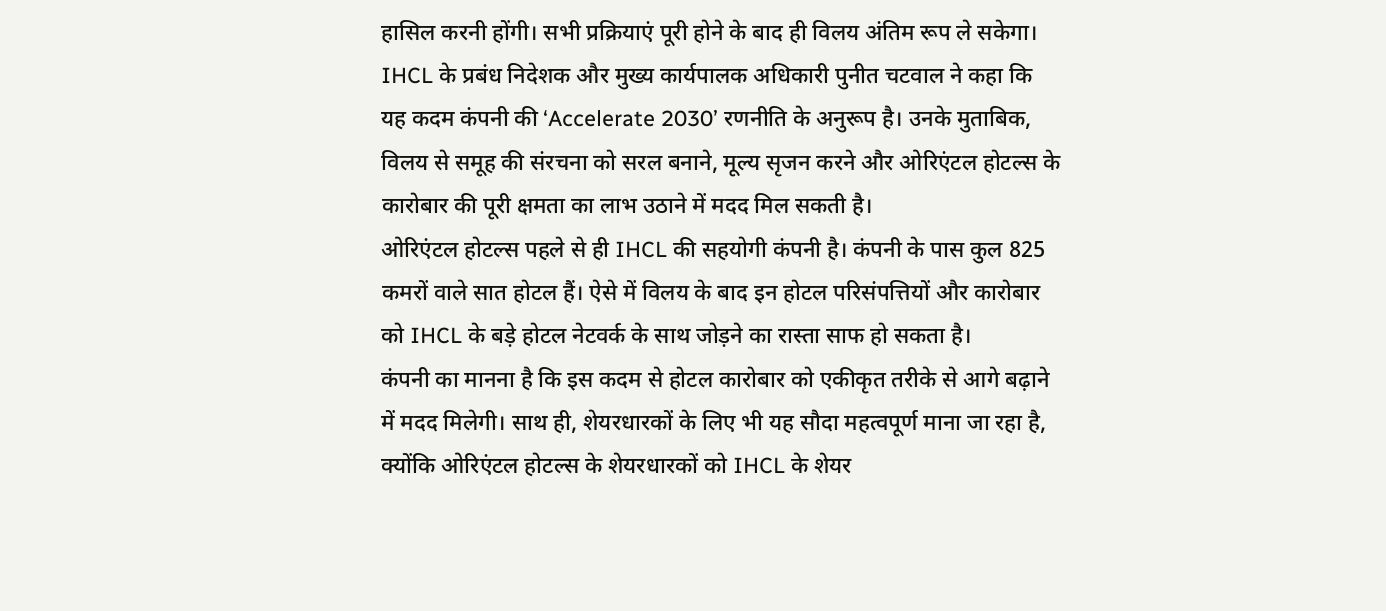हासिल करनी होंगी। सभी प्रक्रियाएं पूरी होने के बाद ही विलय अंतिम रूप ले सकेगा।
IHCL के प्रबंध निदेशक और मुख्य कार्यपालक अधिकारी पुनीत चटवाल ने कहा कि यह कदम कंपनी की ‘Accelerate 2030’ रणनीति के अनुरूप है। उनके मुताबिक, विलय से समूह की संरचना को सरल बनाने, मूल्य सृजन करने और ओरिएंटल होटल्स के कारोबार की पूरी क्षमता का लाभ उठाने में मदद मिल सकती है।
ओरिएंटल होटल्स पहले से ही IHCL की सहयोगी कंपनी है। कंपनी के पास कुल 825 कमरों वाले सात होटल हैं। ऐसे में विलय के बाद इन होटल परिसंपत्तियों और कारोबार को IHCL के बड़े होटल नेटवर्क के साथ जोड़ने का रास्ता साफ हो सकता है।
कंपनी का मानना है कि इस कदम से होटल कारोबार को एकीकृत तरीके से आगे बढ़ाने में मदद मिलेगी। साथ ही, शेयरधारकों के लिए भी यह सौदा महत्वपूर्ण माना जा रहा है, क्योंकि ओरिएंटल होटल्स के शेयरधारकों को IHCL के शेयर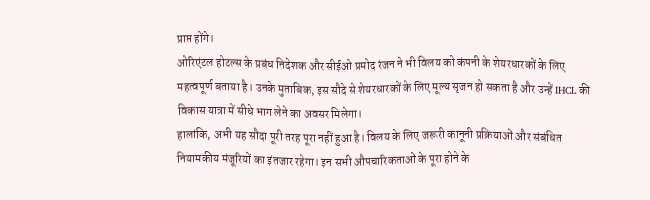प्राप्त होंगे।
ओरिएंटल होटल्स के प्रबंध निदेशक और सीईओ प्रमोद रंजन ने भी विलय को कंपनी के शेयरधारकों के लिए महत्वपूर्ण बताया है। उनके मुताबिक, इस सौदे से शेयरधारकों के लिए मूल्य सृजन हो सकता है और उन्हें IHCL की विकास यात्रा में सीधे भाग लेने का अवसर मिलेगा।
हालांकि, अभी यह सौदा पूरी तरह पूरा नहीं हुआ है। विलय के लिए जरूरी कानूनी प्रक्रियाओं और संबंधित नियामकीय मंजूरियों का इंतजार रहेगा। इन सभी औपचारिकताओं के पूरा होने के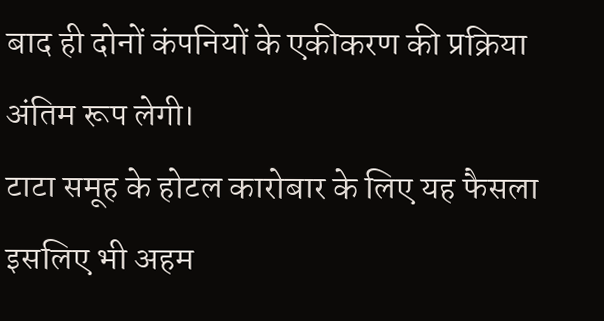बाद ही दोनों कंपनियों के एकीकरण की प्रक्रिया अंतिम रूप लेगी।
टाटा समूह के होटल कारोबार के लिए यह फैसला इसलिए भी अहम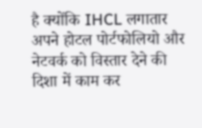है क्योंकि IHCL लगातार अपने होटल पोर्टफोलियो और नेटवर्क को विस्तार देने की दिशा में काम कर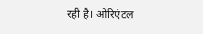रही है। ओरिएंटल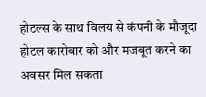होटल्स के साथ विलय से कंपनी के मौजूदा होटल कारोबार को और मजबूत करने का अवसर मिल सकता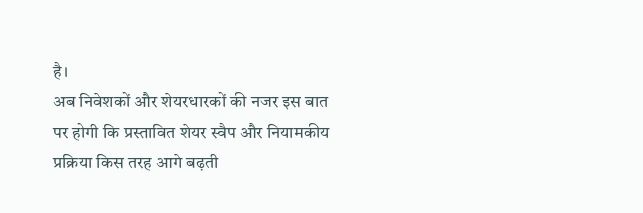है।
अब निवेशकों और शेयरधारकों की नजर इस बात पर होगी कि प्रस्तावित शेयर स्वैप और नियामकीय प्रक्रिया किस तरह आगे बढ़ती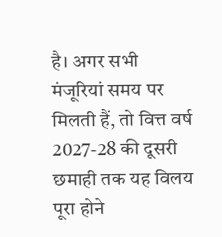है। अगर सभी मंजूरियां समय पर मिलती हैं, तो वित्त वर्ष 2027-28 की दूसरी छमाही तक यह विलय पूरा होने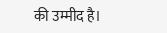की उम्मीद है।